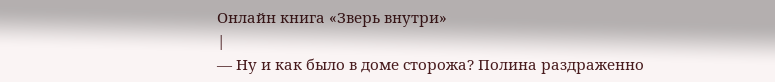Онлайн книга «Зверь внутри»
|
— Ну и как было в доме сторожа? Полина раздраженно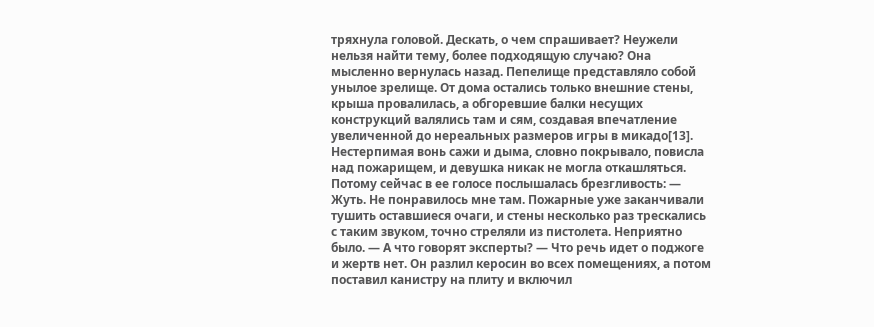тряхнула головой. Дескать, о чем спрашивает? Неужели нельзя найти тему, более подходящую случаю? Она мысленно вернулась назад. Пепелище представляло собой унылое зрелище. От дома остались только внешние стены, крыша провалилась, а обгоревшие балки несущих конструкций валялись там и сям, создавая впечатление увеличенной до нереальных размеров игры в микадо[13]. Нестерпимая вонь сажи и дыма, словно покрывало, повисла над пожарищем, и девушка никак не могла откашляться. Потому сейчас в ее голосе послышалась брезгливость: — Жуть. Не понравилось мне там. Пожарные уже заканчивали тушить оставшиеся очаги, и стены несколько раз трескались с таким звуком, точно стреляли из пистолета. Неприятно было. — А что говорят эксперты? — Что речь идет о поджоге и жертв нет. Он разлил керосин во всех помещениях, а потом поставил канистру на плиту и включил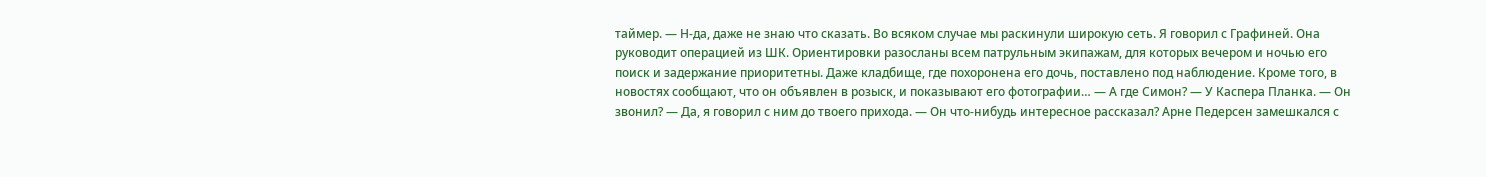таймер. — Н-да, даже не знаю что сказать. Во всяком случае мы раскинули широкую сеть. Я говорил с Графиней. Она руководит операцией из ШК. Ориентировки разосланы всем патрульным экипажам, для которых вечером и ночью его поиск и задержание приоритетны. Даже кладбище, где похоронена его дочь, поставлено под наблюдение. Кроме того, в новостях сообщают, что он объявлен в розыск, и показывают его фотографии… — А где Симон? — У Каспера Планка. — Он звонил? — Да, я говорил с ним до твоего прихода. — Он что-нибудь интересное рассказал? Арне Педерсен замешкался с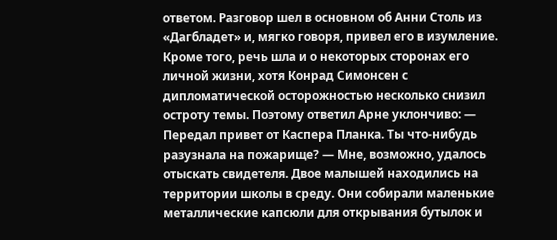ответом. Разговор шел в основном об Анни Столь из «Дагбладет» и, мягко говоря, привел его в изумление. Кроме того, речь шла и о некоторых сторонах его личной жизни, хотя Конрад Симонсен с дипломатической осторожностью несколько снизил остроту темы. Поэтому ответил Арне уклончиво: — Передал привет от Каспера Планка. Ты что-нибудь разузнала на пожарище? — Мне, возможно, удалось отыскать свидетеля. Двое малышей находились на территории школы в среду. Они собирали маленькие металлические капсюли для открывания бутылок и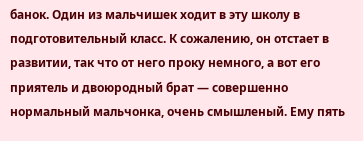банок. Один из мальчишек ходит в эту школу в подготовительный класс. К сожалению, он отстает в развитии, так что от него проку немного, а вот его приятель и двоюродный брат — совершенно нормальный мальчонка, очень смышленый. Ему пять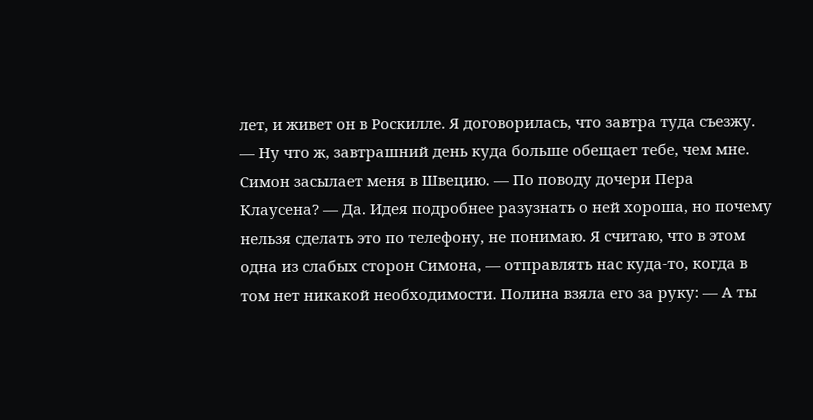лет, и живет он в Роскилле. Я договорилась, что завтра туда съезжу. — Ну что ж, завтрашний день куда больше обещает тебе, чем мне. Симон засылает меня в Швецию. — По поводу дочери Пера Клаусена? — Да. Идея подробнее разузнать о ней хороша, но почему нельзя сделать это по телефону, не понимаю. Я считаю, что в этом одна из слабых сторон Симона, — отправлять нас куда-то, когда в том нет никакой необходимости. Полина взяла его за руку: — А ты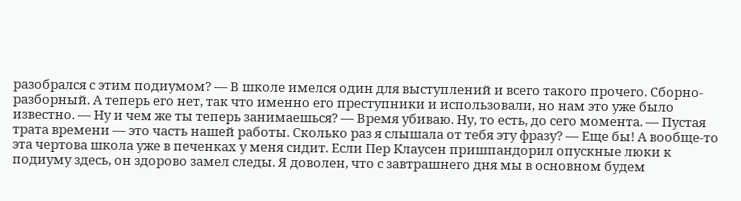разобрался с этим подиумом? — В школе имелся один для выступлений и всего такого прочего. Сборно-разборный. А теперь его нет, так что именно его преступники и использовали, но нам это уже было известно. — Ну и чем же ты теперь занимаешься? — Время убиваю. Ну, то есть, до сего момента. — Пустая трата времени — это часть нашей работы. Сколько раз я слышала от тебя эту фразу? — Еще бы! А вообще-то эта чертова школа уже в печенках у меня сидит. Если Пер Клаусен пришпандорил опускные люки к подиуму здесь, он здорово замел следы. Я доволен, что с завтрашнего дня мы в основном будем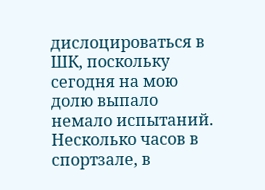дислоцироваться в ШК, поскольку сегодня на мою долю выпало немало испытаний. Несколько часов в спортзале, в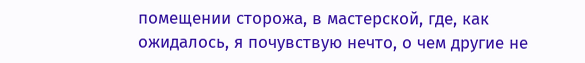помещении сторожа, в мастерской, где, как ожидалось, я почувствую нечто, о чем другие не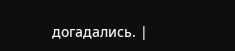догадались. |